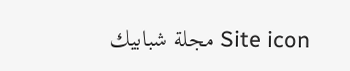Site icon مجلة شبابيك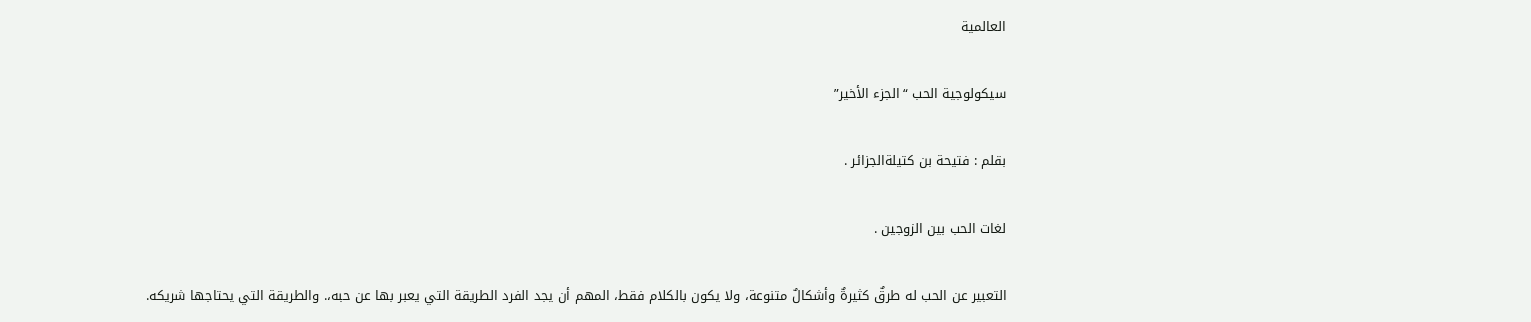العالمية

سيكولوجية الحب “الجزء الأخير”

بقلم : فتيحة بن كتيلةالجزائر .

لغات الحب بين الزوجين .

التعبير عن الحب له طرقٌ كثيرةٌ وأشكالٌ متنوعة، ولا يكون بالكلام فقط، المهم أن يجد الفرد الطريقة التي يعبر بها عن حبه،. والطريقة التي يحتاجها شريكه.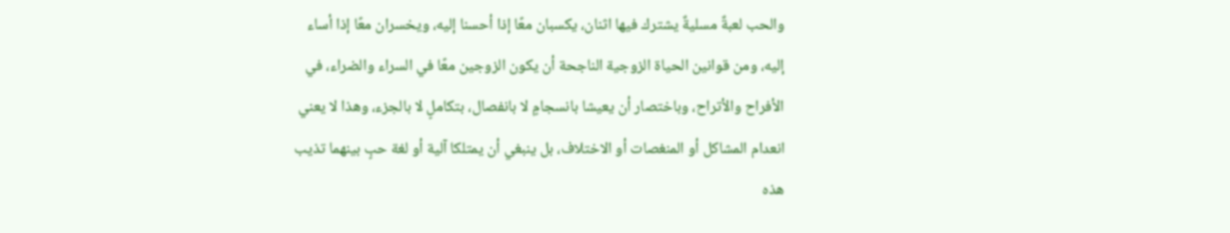والحب لعبةٌ مسليةٌ يشترك فيها اثنان، يكسبان معًا إذا أحسنا إليه، ويخسران معًا إذا أساء إليه، ومن قوانين الحياة الزوجية الناجحة أن يكون الزوجين معًا في السراء والضراء، في الأفراح والأتراح، وباختصار أن يعيشا بانسجامٍ لا بانفصال، بتكاملٍ لا بالجزء، وهذا لا يعني انعدام المشاكل أو المنغصات أو الاختلاف، بل ينبغي أن يمتلكا آلية أو لغة حبٍ بينهما تذيب هذه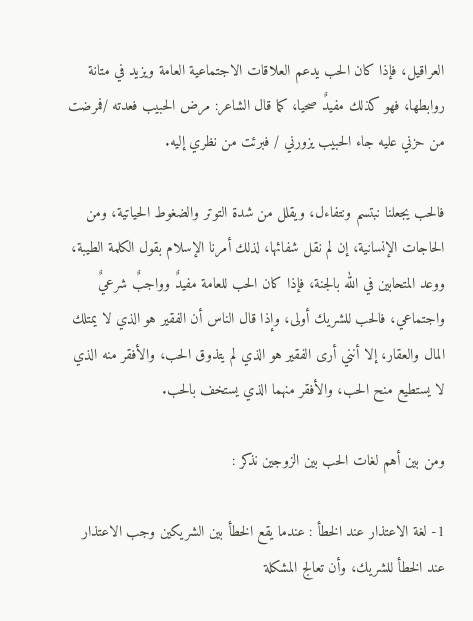العراقيل، فإذا كان الحب يدعم العلاقات الاجتماعية العامة ويزيد في متانة روابطها، فهو كذلك مفيدٌ صحيا، كما قال الشاعر: مرض الحبيب فعدته /فمرضت من حزني عليه جاء الحبيب يزورني / فبرئت من نظري إليه.

فالحب يجعلنا نبتسم ونتفاءل، ويقلل من شدة التوتر والضغوط الحياتية، ومن الحاجات الإنسانية، إن لم نقل شفائها، لذلك أمرنا الإسلام بقول الكلمة الطيبة، ووعد المتحابين في الله بالجنة، فإذا كان الحب للعامة مفيدٌ وواجبٌ شرعيٌ واجتماعي، فالحب للشريك أولى، وإذا قال الناس أن الفقير هو الذي لا يمتلك المال والعقار، إلا أنني أرى الفقير هو الذي لم يتذوق الحب، والأفقر منه الذي لا يستطيع منح الحب، والأفقر منهما الذي يستخف بالحب.

ومن بين أهم لغات الحب بين الزوجين نذكر :

1- لغة الاعتذار عند الخطأ : عندما يقع الخطأ بين الشريكين وجب الاعتذار عند الخطأ للشريك، وأن تعالج المشكلة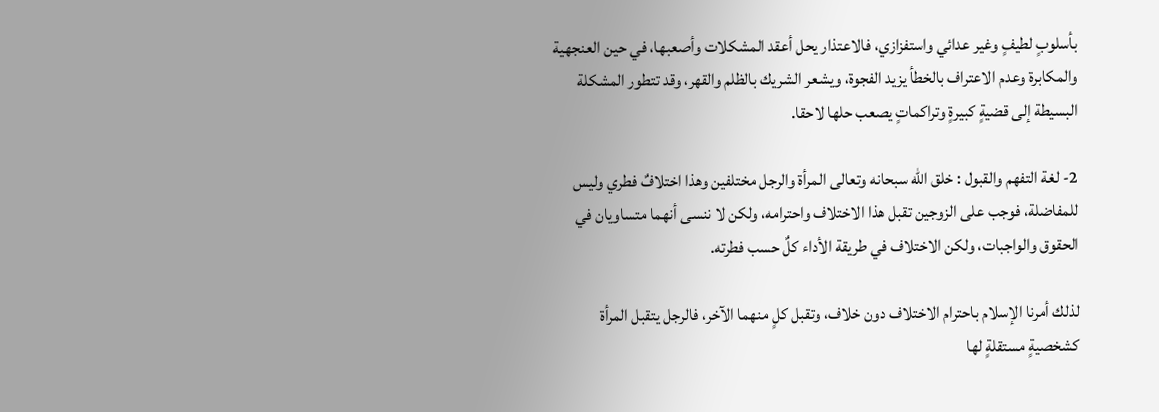بأسلوبٍ لطيفٍ وغير عدائي واستفزازي، فالاعتذار يحل أعقد المشكلات وأصعبها، في حين العنجهية والمكابرة وعدم الاعتراف بالخطأ يزيد الفجوة، ويشعر الشريك بالظلم والقهر، وقد تتطور المشكلة البسيطة إلى قضيةٍ كبيرةٍ وتراكماتٍ يصعب حلها لاحقا.

2- لغة التفهم والقبول : خلق الله سبحانه وتعالى المرأة والرجل مختلفين وهذا اختلافٌ فطري وليس للمفاضلة، فوجب على الزوجين تقبل هذا الاختلاف واحترامه، ولكن لا ننسى أنهما متساويان في الحقوق والواجبات، ولكن الاختلاف في طريقة الأداء كلٌ حسب فطرته.

لذلك أمرنا الإسلام باحترام الاختلاف دون خلاف، وتقبل كلٍ منهما الآخر، فالرجل يتقبل المرأة كشخصيةٍ مستقلةٍ لها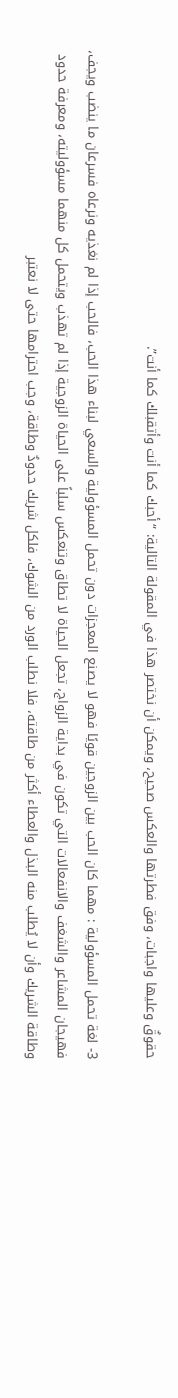حقوقٌ وعليها واجبات، وفق فطرتها والعكس صحيح، ويمكن أن نختصر هذا في المقولة التالية: “أحبك كما أنت وأتقبلك كما أنت”.

3- لغة تحمل المسؤولية : مهما كان الحب بين الزوجين قويًا فهو لا يصنع المعجزات دون تحمل المسؤولية والسعي لبناء هذا الحب، فالحب إذا لم نغذيه ونرعاه فسرعان ما ينضب ويجف، فهيجان المشاعر والشغف والانفعالات التي تكون في بداية الزواج، تجعل الحياة لا تطاق وتنعكس سلباً على الحياة الزوجية إذا لم تهذب ويتحمل كل منهما مسؤوليته، ومعرفة حدود وطاقة الشريك وأن لا يُطلب منه البذل والعطاء أكثر من طاقته، فلا نطلب الورد من الشوك، فلكل شريك حدودٌ وطاقة، وجب احترامها حتى لا نعتبر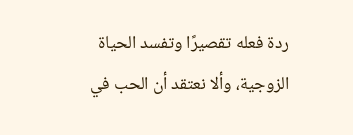ردة فعله تقصيرًا وتفسد الحياة الزوجية، وألا نعتقد أن الحب في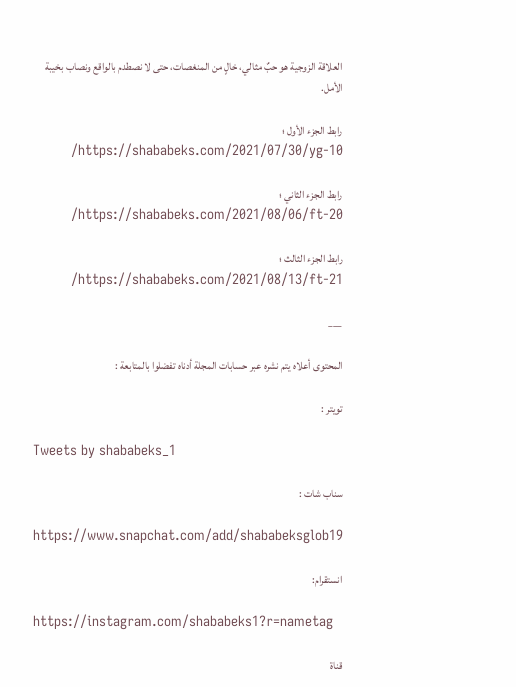العلاقة الزوجية هو حبٌ مثالي، خالٍ من المنغصات، حتى لا نصطدم بالواقع ونصاب بخيبة الأمل.

رابط الجزء الأول ؛ https://shababeks.com/2021/07/30/yg-10/

رابط الجزء الثاني ؛ https://shababeks.com/2021/08/06/ft-20/

رابط الجزء الثالث ؛ https://shababeks.com/2021/08/13/ft-21/

___

المحتوى أعلاه يتم نشره عبر حسابات المجلة أدناه تفضلوا بالمتابعة :

تويتر :

Tweets by shababeks_1

سناب شات :

https://www.snapchat.com/add/shababeksglob19

انستقرام:

https://instagram.com/shababeks1?r=nametag

قناة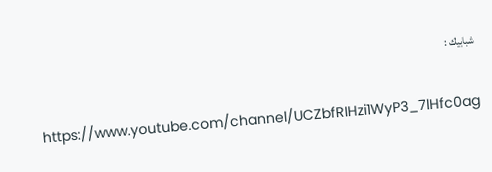شبابيك :

https://www.youtube.com/channel/UCZbfRIHzi1WyP3_7lHfc0ag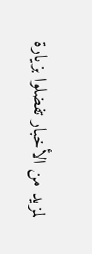لمزيد من الأخبار تفضلوا بزيارة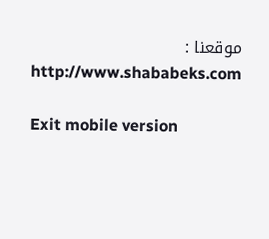موقعنا : http://www.shababeks.com

Exit mobile version